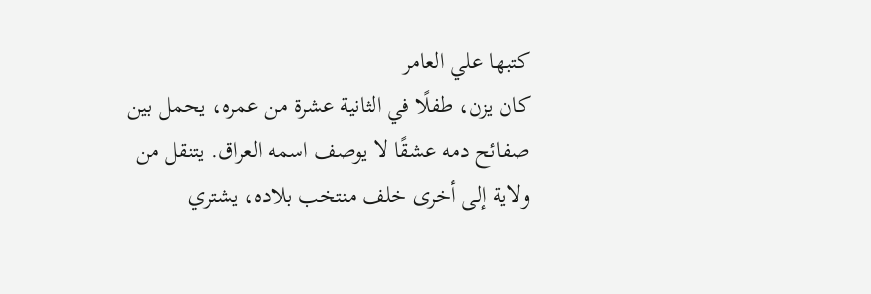كتبها علي العامر
كان يزن، طفلًا في الثانية عشرة من عمره، يحمل بين صفائح دمه عشقًا لا يوصف اسمه العراق. يتنقل من ولاية إلى أخرى خلف منتخب بلاده، يشتري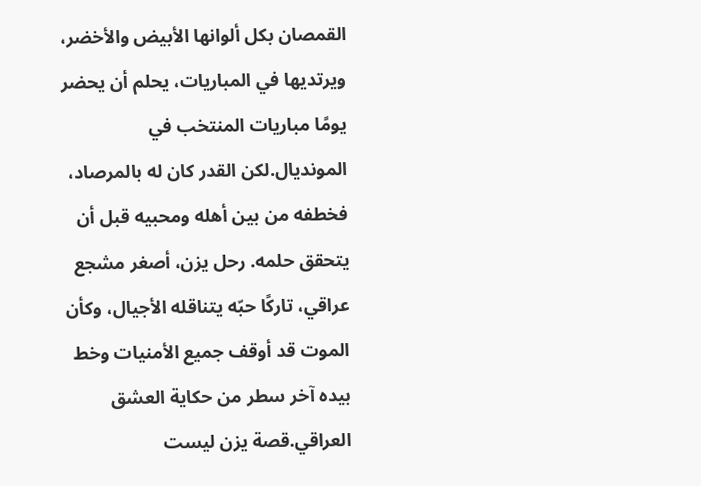القمصان بكل ألوانها الأبيض والأخضر، ويرتديها في المباريات، يحلم أن يحضر يومًا مباريات المنتخب في المونديال.لكن القدر كان له بالمرصاد، فخطفه من بين أهله ومحبيه قبل أن يتحقق حلمه. رحل يزن، أصغر مشجع عراقي، تاركًا حبّه يتناقله الأجيال، وكأن الموت قد أوقف جميع الأمنيات وخط بيده آخر سطر من حكاية العشق العراقي.قصة يزن ليست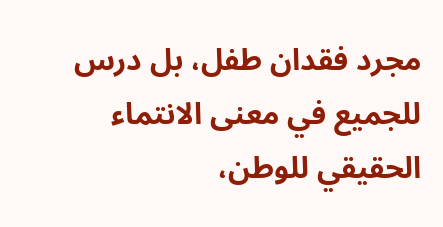مجرد فقدان طفل، بل درس للجميع في معنى الانتماء الحقيقي للوطن،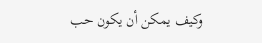وكيف يمكن أن يكون حب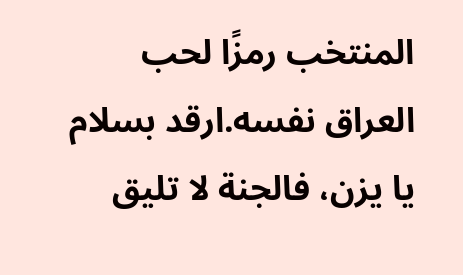المنتخب رمزًا لحب العراق نفسه.ارقد بسلام يا يزن، فالجنة لا تليق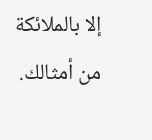إلا بالملائكة من أمثالك.